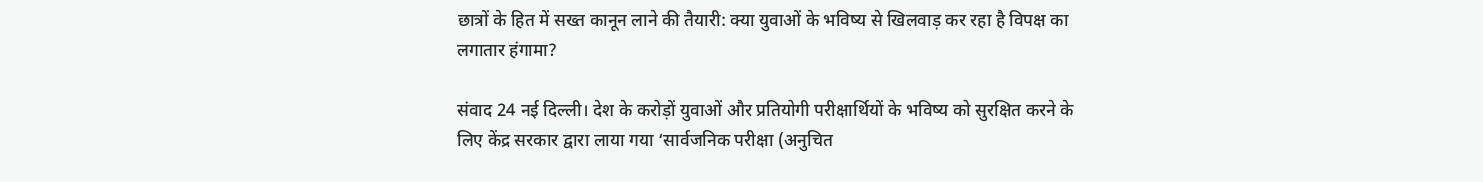छात्रों के हित में सख्त कानून लाने की तैयारी: क्या युवाओं के भविष्य से खिलवाड़ कर रहा है विपक्ष का लगातार हंगामा?

संवाद 24 नई दिल्ली। देश के करोड़ों युवाओं और प्रतियोगी परीक्षार्थियों के भविष्य को सुरक्षित करने के लिए केंद्र सरकार द्वारा लाया गया ‘सार्वजनिक परीक्षा (अनुचित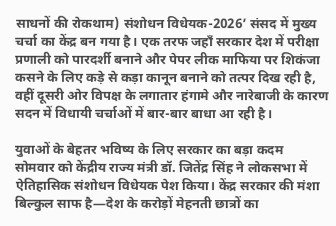साधनों की रोकथाम) संशोधन विधेयक-2026’ संसद में मुख्य चर्चा का केंद्र बन गया है। एक तरफ जहाँ सरकार देश में परीक्षा प्रणाली को पारदर्शी बनाने और पेपर लीक माफिया पर शिकंजा कसने के लिए कड़े से कड़ा कानून बनाने को तत्पर दिख रही है, वहीं दूसरी ओर विपक्ष के लगातार हंगामे और नारेबाजी के कारण सदन में विधायी चर्चाओं में बार-बार बाधा आ रही है।

युवाओं के बेहतर भविष्य के लिए सरकार का बड़ा कदम
सोमवार को केंद्रीय राज्य मंत्री डॉ. जितेंद्र सिंह ने लोकसभा में ऐतिहासिक संशोधन विधेयक पेश किया। केंद्र सरकार की मंशा बिल्कुल साफ है—देश के करोड़ों मेहनती छात्रों का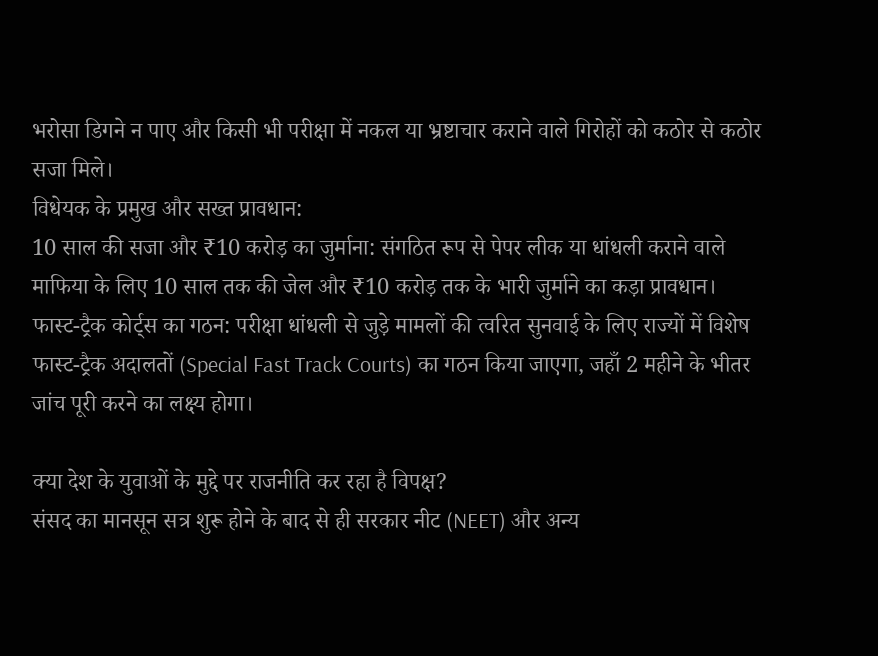भरोसा डिगने न पाए और किसी भी परीक्षा में नकल या भ्रष्टाचार कराने वाले गिरोहों को कठोर से कठोर सजा मिले।
विधेयक के प्रमुख और सख्त प्रावधान:
10 साल की सजा और ₹10 करोड़ का जुर्माना: संगठित रूप से पेपर लीक या धांधली कराने वाले माफिया के लिए 10 साल तक की जेल और ₹10 करोड़ तक के भारी जुर्माने का कड़ा प्रावधान।
फास्ट-ट्रैक कोर्ट्स का गठन: परीक्षा धांधली से जुड़े मामलों की त्वरित सुनवाई के लिए राज्यों में विशेष फास्ट-ट्रैक अदालतों (Special Fast Track Courts) का गठन किया जाएगा, जहाँ 2 महीने के भीतर जांच पूरी करने का लक्ष्य होगा।

क्या देश के युवाओं के मुद्दे पर राजनीति कर रहा है विपक्ष?
संसद का मानसून सत्र शुरू होने के बाद से ही सरकार नीट (NEET) और अन्य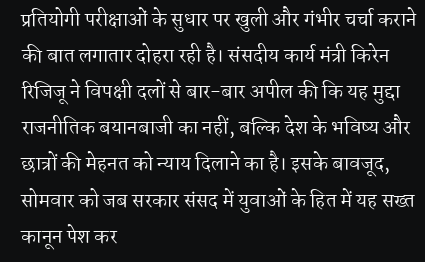प्रतियोगी परीक्षाओं के सुधार पर खुली और गंभीर चर्चा कराने की बात लगातार दोहरा रही है। संसदीय कार्य मंत्री किरेन रिजिजू ने विपक्षी दलों से बार-बार अपील की कि यह मुद्दा राजनीतिक बयानबाजी का नहीं, बल्कि देश के भविष्य और छात्रों की मेहनत को न्याय दिलाने का है। इसके बावजूद, सोमवार को जब सरकार संसद में युवाओं के हित में यह सख्त कानून पेश कर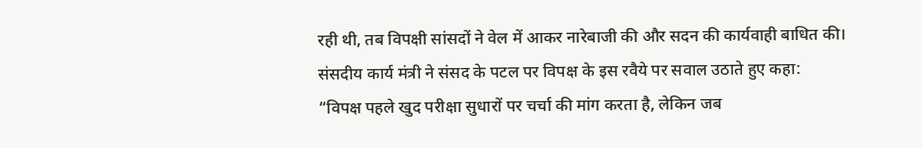रही थी, तब विपक्षी सांसदों ने वेल में आकर नारेबाजी की और सदन की कार्यवाही बाधित की।
संसदीय कार्य मंत्री ने संसद के पटल पर विपक्ष के इस रवैये पर सवाल उठाते हुए कहा:
“विपक्ष पहले खुद परीक्षा सुधारों पर चर्चा की मांग करता है, लेकिन जब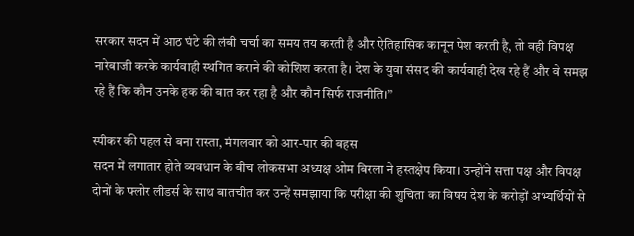सरकार सदन में आठ घंटे की लंबी चर्चा का समय तय करती है और ऐतिहासिक कानून पेश करती है, तो वही विपक्ष नारेबाजी करके कार्यवाही स्थगित कराने की कोशिश करता है। देश के युवा संसद की कार्यवाही देख रहे हैं और वे समझ रहे हैं कि कौन उनके हक की बात कर रहा है और कौन सिर्फ राजनीति।”

स्पीकर की पहल से बना रास्ता, मंगलवार को आर-पार की बहस
सदन में लगातार होते व्यवधान के बीच लोकसभा अध्यक्ष ओम बिरला ने हस्तक्षेप किया। उन्होंने सत्ता पक्ष और विपक्ष दोनों के फ्लोर लीडर्स के साथ बातचीत कर उन्हें समझाया कि परीक्षा की शुचिता का विषय देश के करोड़ों अभ्यर्थियों से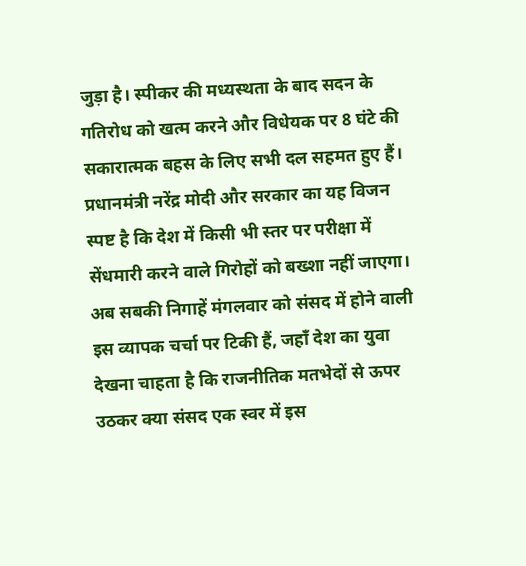जुड़ा है। स्पीकर की मध्यस्थता के बाद सदन के गतिरोध को खत्म करने और विधेयक पर 8 घंटे की सकारात्मक बहस के लिए सभी दल सहमत हुए हैं। प्रधानमंत्री नरेंद्र मोदी और सरकार का यह विजन स्पष्ट है कि देश में किसी भी स्तर पर परीक्षा में सेंधमारी करने वाले गिरोहों को बख्शा नहीं जाएगा। अब सबकी निगाहें मंगलवार को संसद में होने वाली इस व्यापक चर्चा पर टिकी हैं, जहाँ देश का युवा देखना चाहता है कि राजनीतिक मतभेदों से ऊपर उठकर क्या संसद एक स्वर में इस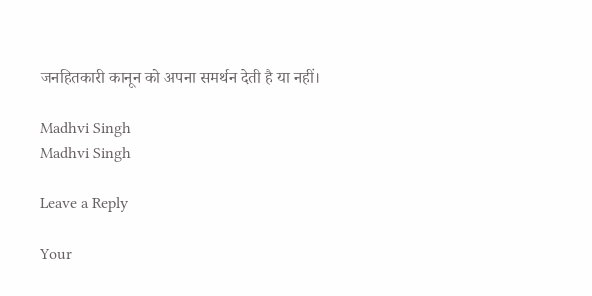जनहितकारी कानून को अपना समर्थन देती है या नहीं।

Madhvi Singh
Madhvi Singh

Leave a Reply

Your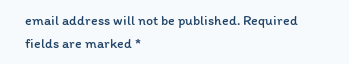email address will not be published. Required fields are marked *